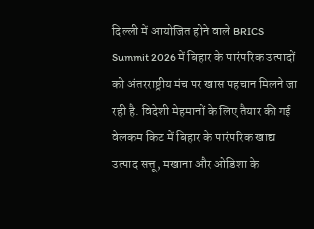दिल्ली में आयोजित होने वाले BRICS Summit 2026 में बिहार के पारंपरिक उत्पादों को अंतरराष्ट्रीय मंच पर खास पहचान मिलने जा रही है. विदेशी मेहमानों के लिए तैयार की गई वेलकम किट में बिहार के पारंपरिक खाद्य उत्पाद सत्तू, मखाना और ओडिशा के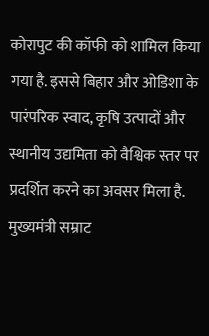कोरापुट की कॉफी को शामिल किया गया है. इससे बिहार और ओडिशा के पारंपरिक स्वाद, कृषि उत्पादों और स्थानीय उद्यमिता को वैश्विक स्तर पर प्रदर्शित करने का अवसर मिला है. मुख्यमंत्री सम्राट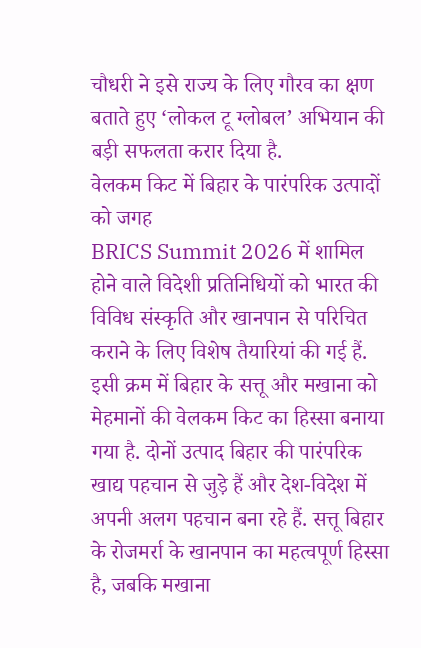चौधरी ने इसे राज्य के लिए गौरव का क्षण बताते हुए ‘लोकल टू ग्लोबल’ अभियान की बड़ी सफलता करार दिया है.
वेलकम किट में बिहार के पारंपरिक उत्पादों को जगह
BRICS Summit 2026 में शामिल होने वाले विदेशी प्रतिनिधियों को भारत की विविध संस्कृति और खानपान से परिचित कराने के लिए विशेष तैयारियां की गई हैं. इसी क्रम में बिहार के सत्तू और मखाना को मेहमानों की वेलकम किट का हिस्सा बनाया गया है. दोनों उत्पाद बिहार की पारंपरिक खाद्य पहचान से जुड़े हैं और देश-विदेश में अपनी अलग पहचान बना रहे हैं. सत्तू बिहार के रोजमर्रा के खानपान का महत्वपूर्ण हिस्सा है, जबकि मखाना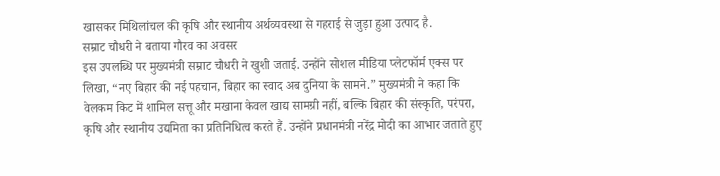खासकर मिथिलांचल की कृषि और स्थानीय अर्थव्यवस्था से गहराई से जुड़ा हुआ उत्पाद है.
सम्राट चौधरी ने बताया गौरव का अवसर
इस उपलब्धि पर मुख्यमंत्री सम्राट चौधरी ने खुशी जताई. उन्होंने सोशल मीडिया प्लेटफॉर्म एक्स पर लिखा, “नए बिहार की नई पहचान, बिहार का स्वाद अब दुनिया के सामने.” मुख्यमंत्री ने कहा कि वेलकम किट में शामिल सत्तू और मखाना केवल खाद्य सामग्री नहीं, बल्कि बिहार की संस्कृति, परंपरा, कृषि और स्थानीय उद्यमिता का प्रतिनिधित्व करते हैं. उन्होंने प्रधानमंत्री नरेंद्र मोदी का आभार जताते हुए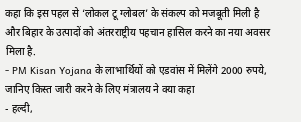कहा कि इस पहल से ‘लोकल टू ग्लोबल’ के संकल्प को मजबूती मिली है और बिहार के उत्पादों को अंतरराष्ट्रीय पहचान हासिल करने का नया अवसर मिला है.
- PM Kisan Yojana के लाभार्थियों को एडवांस में मिलेंगे 2000 रुपये, जानिए किस्त जारी करने के लिए मंत्रालय ने क्या कहा
- हल्दी,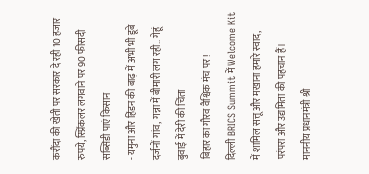करौंदा की खेती पर सरकार दे रही 10 हजार रुपये, स्प्रिंकलर लगवाने पर 90 फीसदी सब्सिडी पाएं किसान
- यमुना और हिंडन की बाढ़ में अभी भी डूबे दर्जनों गांव, गन्ना में बीमारी लग रही.. गेहूं बुवाई में देरी की चिंता
बिहार का गौरव वैश्विक मंच पर!
दिल्ली BRICS Summit में Welcome Kit में शामिल सत्तू और मखाना हमारे स्वाद, परंपरा और उद्यमिता की पहचान हैं।
माननीय प्रधानमंत्री श्री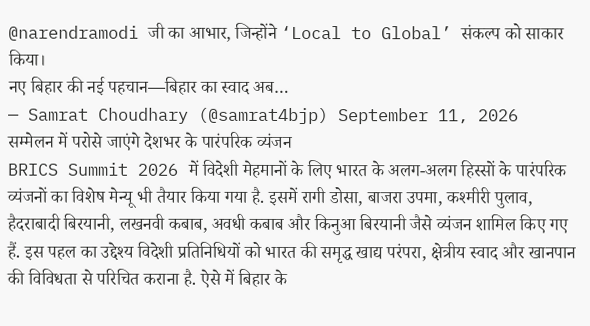@narendramodi जी का आभार, जिन्होंने ‘Local to Global’ संकल्प को साकार किया।
नए बिहार की नई पहचान—बिहार का स्वाद अब…
— Samrat Choudhary (@samrat4bjp) September 11, 2026
सम्मेलन में परोसे जाएंगे देशभर के पारंपरिक व्यंजन
BRICS Summit 2026 में विदेशी मेहमानों के लिए भारत के अलग-अलग हिस्सों के पारंपरिक व्यंजनों का विशेष मेन्यू भी तैयार किया गया है. इसमें रागी डोसा, बाजरा उपमा, कश्मीरी पुलाव, हैदराबादी बिरयानी, लखनवी कबाब, अवधी कबाब और किनुआ बिरयानी जैसे व्यंजन शामिल किए गए हैं. इस पहल का उद्देश्य विदेशी प्रतिनिधियों को भारत की समृद्ध खाद्य परंपरा, क्षेत्रीय स्वाद और खानपान की विविधता से परिचित कराना है. ऐसे में बिहार के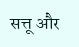सत्तू और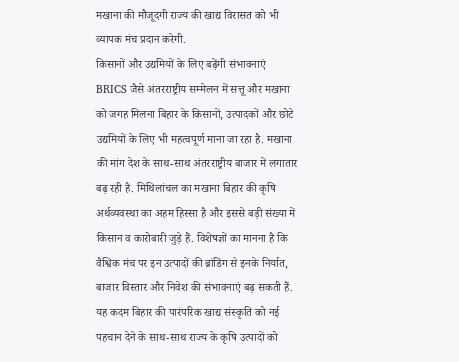मखाना की मौजूदगी राज्य की खाद्य विरासत को भी व्यापक मंच प्रदान करेगी.
किसानों और उद्यमियों के लिए बढ़ेंगी संभावनाएं
BRICS जैसे अंतरराष्ट्रीय सम्मेलन में सत्तू और मखाना को जगह मिलना बिहार के किसानों, उत्पादकों और छोटे उद्यमियों के लिए भी महत्वपूर्ण माना जा रहा है. मखाना की मांग देश के साथ-साथ अंतरराष्ट्रीय बाजार में लगातार बढ़ रही है. मिथिलांचल का मखाना बिहार की कृषि अर्थव्यवस्था का अहम हिस्सा है और इससे बड़ी संख्या में किसान व कारोबारी जुड़े हैं. विशेषज्ञों का मानना है कि वैश्विक मंच पर इन उत्पादों की ब्रांडिंग से इनके निर्यात, बाजार विस्तार और निवेश की संभावनाएं बढ़ सकती हैं. यह कदम बिहार की पारंपरिक खाद्य संस्कृति को नई पहचान देने के साथ-साथ राज्य के कृषि उत्पादों को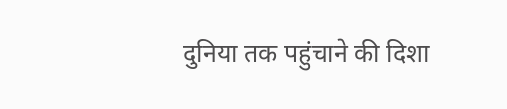दुनिया तक पहुंचाने की दिशा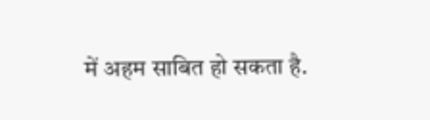में अहम साबित हो सकता है.